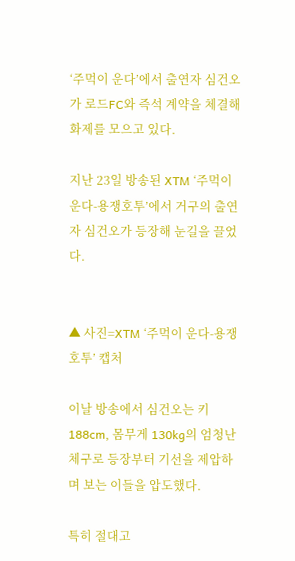‘주먹이 운다’에서 출연자 심건오가 로드FC와 즉석 계약을 체결해 화제를 모으고 있다.

지난 23일 방송된 XTM ‘주먹이 운다-용쟁호투’에서 거구의 출연자 심건오가 등장해 눈길을 끌었다.


▲ 사진=XTM ‘주먹이 운다-용쟁호투’ 캡처

이날 방송에서 심건오는 키 188cm, 몸무게 130kg의 엄청난 체구로 등장부터 기선을 제압하며 보는 이들을 압도했다.

특히 절대고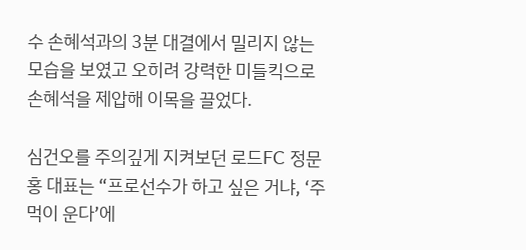수 손혜석과의 3분 대결에서 밀리지 않는 모습을 보였고 오히려 강력한 미들킥으로 손혜석을 제압해 이목을 끌었다.

심건오를 주의깊게 지켜보던 로드FC 정문홍 대표는 “프로선수가 하고 싶은 거냐, ‘주먹이 운다’에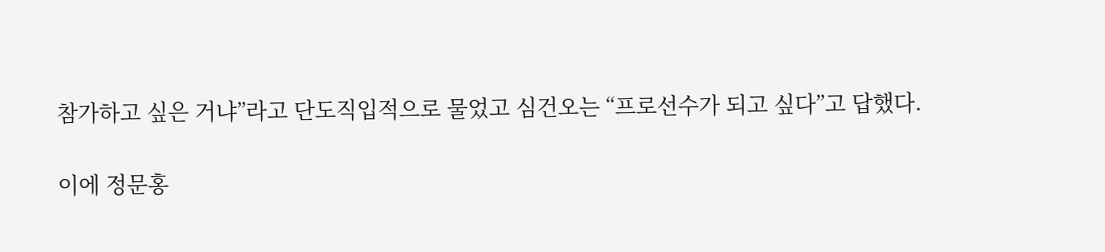참가하고 싶은 거냐”라고 단도직입적으로 물었고 심건오는 “프로선수가 되고 싶다”고 답했다.

이에 정문홍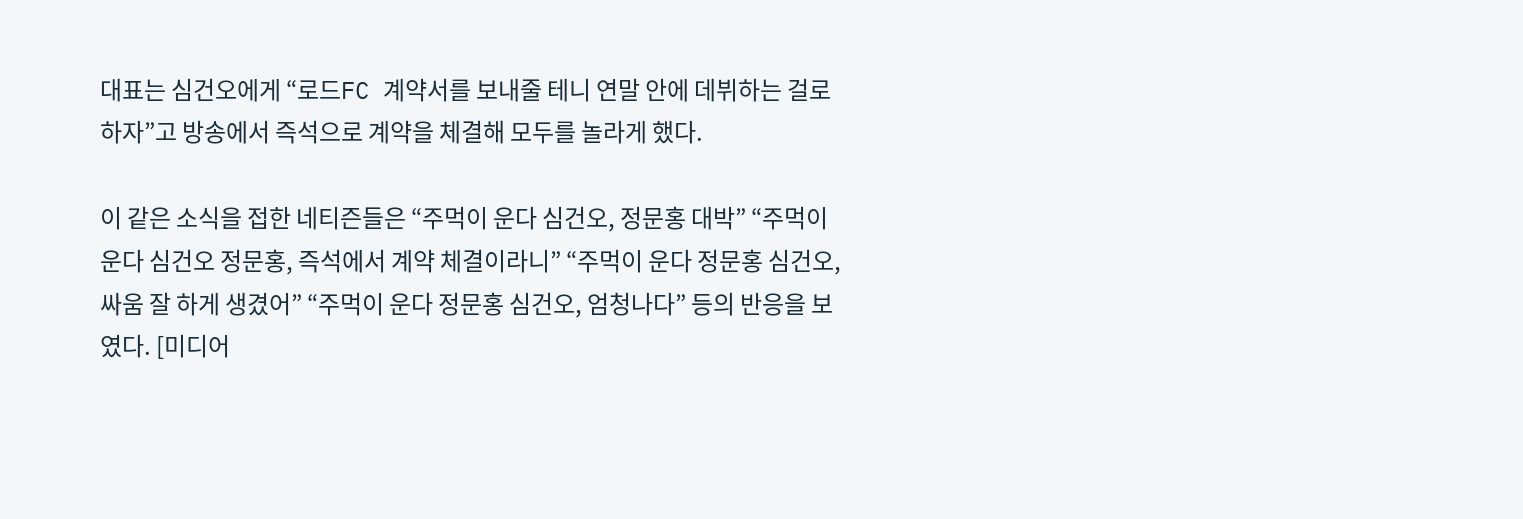대표는 심건오에게 “로드FC 계약서를 보내줄 테니 연말 안에 데뷔하는 걸로 하자”고 방송에서 즉석으로 계약을 체결해 모두를 놀라게 했다.

이 같은 소식을 접한 네티즌들은 “주먹이 운다 심건오, 정문홍 대박” “주먹이 운다 심건오 정문홍, 즉석에서 계약 체결이라니” “주먹이 운다 정문홍 심건오, 싸움 잘 하게 생겼어” “주먹이 운다 정문홍 심건오, 엄청나다” 등의 반응을 보였다. [미디어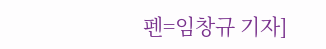펜=임창규 기자]